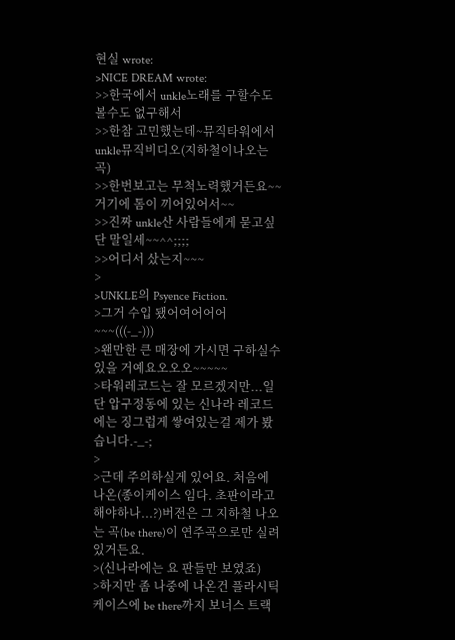현실 wrote:
>NICE DREAM wrote:
>>한국에서 unkle노래를 구할수도 볼수도 없구해서
>>한참 고민했는데~뮤직타워에서 unkle뮤직비디오(지하철이나오는곡)
>>한번보고는 무척노력했거든요~~거기에 톰이 끼어있어서~~
>>진짜 unkle산 사람들에게 묻고싶단 말일세~~^^;;;;
>>어디서 샀는지~~~
>
>UNKLE의 Psyence Fiction.
>그거 수입 됐어여어어어~~~(((-_-)))
>왠만한 큰 매장에 가시면 구하실수 있을 거예요오오오~~~~~
>타워레코드는 잘 모르겠지만...일단 압구정동에 있는 신나라 레코드에는 징그럽게 쌓여있는걸 제가 봤습니다.-_-;
>
>근데 주의하실게 있어요. 처음에 나온(종이케이스 임다. 초판이라고 해야하나...?)버전은 그 지하철 나오는 곡(be there)이 연주곡으로만 실려 있거든요.
>(신나라에는 요 판들만 보였죠)
>하지만 좀 나중에 나온건 플라시틱 케이스에 be there까지 보너스 트랙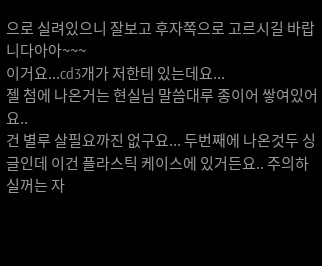으로 실려있으니 잘보고 후자쪽으로 고르시길 바랍니다아아~~~
이거요...cd3개가 저한테 있는데요...
젤 첨에 나온거는 현실님 말씀대루 종이어 쌓여있어요..
건 별루 살필요까진 없구요... 두번째에 나온것두 싱글인데 이건 플라스틱 케이스에 있거든요.. 주의하실꺼는 자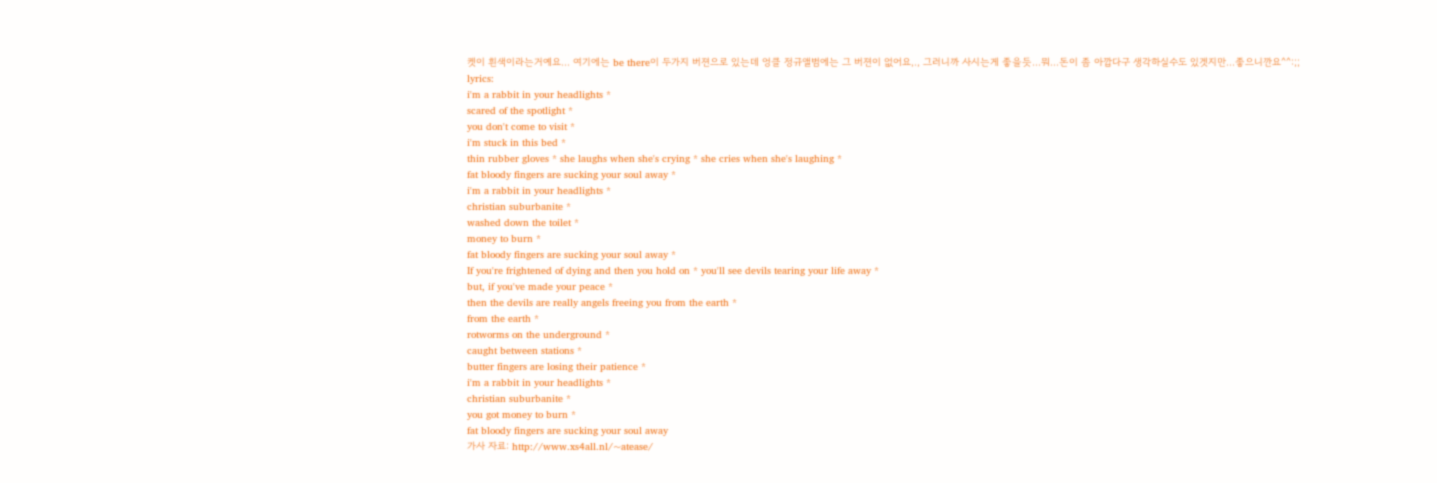켓이 흰색이라는거예요... 여기에는 be there이 두가지 버젼으로 있는데 엉클 정규앨범에는 그 버젼이 없어요,., 그러니까 사시는게 좋을듯...뭐...돈이 좀 아깝다구 생각하실수도 있겟지만...좋으니깐요^^:;;
lyrics:
i'm a rabbit in your headlights *
scared of the spotlight *
you don't come to visit *
i'm stuck in this bed *
thin rubber gloves * she laughs when she's crying * she cries when she's laughing *
fat bloody fingers are sucking your soul away *
i'm a rabbit in your headlights *
christian suburbanite *
washed down the toilet *
money to burn *
fat bloody fingers are sucking your soul away *
If you're frightened of dying and then you hold on * you'll see devils tearing your life away *
but, if you've made your peace *
then the devils are really angels freeing you from the earth *
from the earth *
rotworms on the underground *
caught between stations *
butter fingers are losing their patience *
i'm a rabbit in your headlights *
christian suburbanite *
you got money to burn *
fat bloody fingers are sucking your soul away
가사 자료: http://www.xs4all.nl/~atease/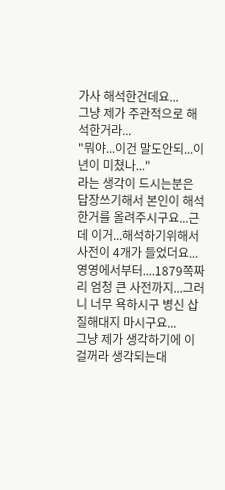가사 해석한건데요...
그냥 제가 주관적으로 해석한거라...
"뭐야...이건 말도안되...이년이 미쳤나..."
라는 생각이 드시는분은 답장쓰기해서 본인이 해석한거를 올려주시구요...근데 이거...해석하기위해서 사전이 4개가 들었더요...영영에서부터....1879쪽짜리 엄청 큰 사전까지...그러니 너무 욕하시구 병신 삽질해대지 마시구요...
그냥 제가 생각하기에 이걸꺼라 생각되는대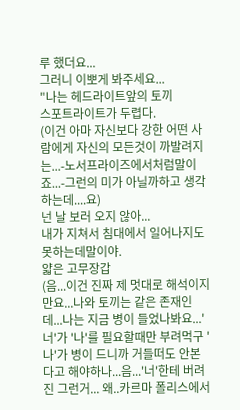루 했더요...
그러니 이뽀게 봐주세요...
"나는 헤드라이트앞의 토끼
스포트라이트가 두렵다.
(이건 아마 자신보다 강한 어떤 사람에게 자신의 모든것이 까발려지는...-노서프라이즈에서처럼말이죠...-그런의 미가 아닐까하고 생각하는데....요)
넌 날 보러 오지 않아...
내가 지쳐서 침대에서 일어나지도 못하는데말이야.
얇은 고무장갑
(음...이건 진짜 제 멋대로 해석이지만요...나와 토끼는 같은 존재인데...나는 지금 병이 들었나봐요...'너'가 '나'를 필요할때만 부려먹구 '나'가 병이 드니까 거들떠도 안본다고 해야하나...음...'너'한테 버려진 그런거... 왜..카르마 폴리스에서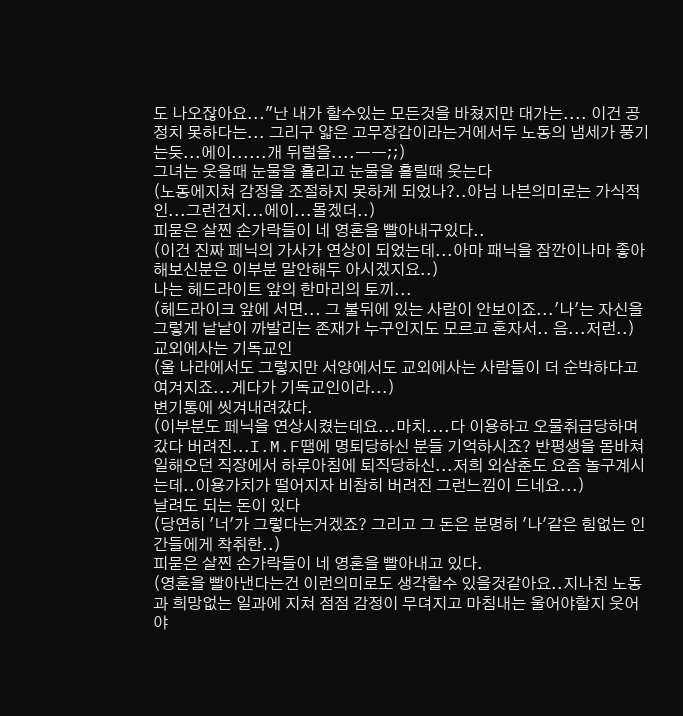도 나오잖아요..."난 내가 할수있는 모든것을 바쳤지만 대가는.... 이건 공정치 못하다는... 그리구 얇은 고무장갑이라는거에서두 노동의 냄세가 풍기는듯...에이......개 뒤럴을....ㅡㅡ;;)
그녀는 웃을때 눈물을 흘리고 눈물을 흘릴때 웃는다
(노동에지쳐 감정을 조절하지 못하게 되었나?..아님 나븐의미로는 가식적인...그런건지...에이...몰겠더..)
피묻은 살찐 손가락들이 네 영혼을 빨아내구있다..
(이건 진짜 페닉의 가사가 연상이 되었는데...아마 패닉을 잠깐이나마 좋아해보신분은 이부분 말안해두 아시겠지요..)
나는 헤드라이트 앞의 한마리의 토끼...
(헤드라이크 앞에 서면... 그 불뒤에 있는 사람이 안보이죠...'나'는 자신을 그렇게 낱낱이 까발리는 존재가 누구인지도 모르고 혼자서.. 음...저런..)
교외에사는 기독교인
(울 나라에서도 그렇지만 서양에서도 교외에사는 사람들이 더 순박하다고 여겨지죠...게다가 기독교인이라...)
변기통에 씻겨내려갔다.
(이부분도 페닉을 연상시켰는데요...마치....다 이용하고 오물취급당하며 갔다 버려진...I.M.F땜에 명퇴당하신 분들 기억하시죠? 반평생을 몸바쳐 일해오던 직장에서 하루아침에 퇴직당하신...저희 외삼춘도 요즘 놀구계시는데..이용가치가 떨어지자 비참히 버려진 그런느낌이 드네요...)
날려도 되는 돈이 있다
(당연히 '너'가 그렇다는거겠죠? 그리고 그 돈은 분명히 '나'같은 힘없는 인간들에게 착취한..)
피묻은 살찐 손가락들이 네 영혼을 빨아내고 있다.
(영혼을 빨아낸다는건 이런의미로도 생각할수 있을것같아요..지나친 노동과 희망없는 일과에 지쳐 점점 감정이 무뎌지고 마침내는 울어야할지 웃어야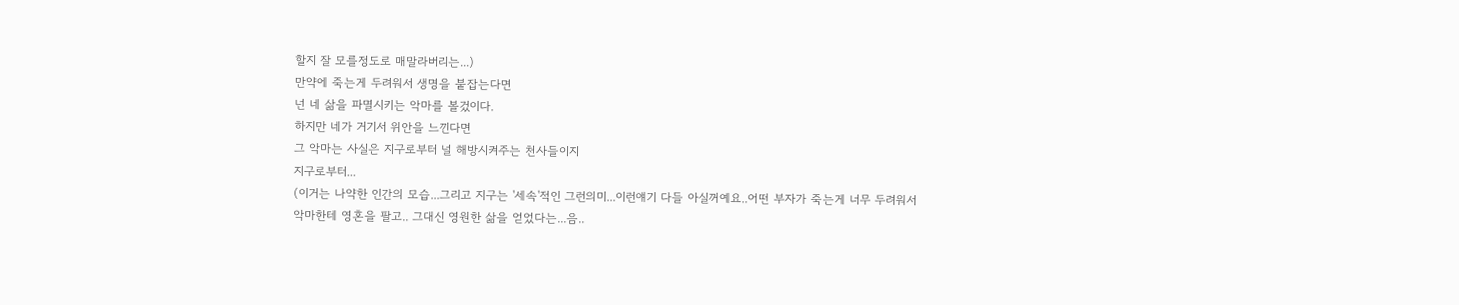할지 잘 모를정도로 매말라버리는...)
만약에 죽는게 두려워서 생명을 붙잡는다면
넌 네 삶을 파멸시키는 악마를 볼겄이다.
하지만 네가 거기서 위안을 느낀다면
그 악마는 사실은 지구로부터 널 해방시켜주는 천사들이지
지구로부터...
(이거는 나약한 인간의 모습...그리고 지구는 '세속'적인 그런의미...이런얘기 다들 아실꺼예요..어떤 부자가 죽는게 너무 두려워서 악마한테 영혼을 팔고.. 그대신 영원한 삶을 얻었다는...음..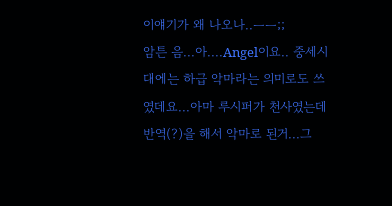이얘기가 왜 나오나..ㅡㅡ;;
암튼 음...아....Angel이요.. 중세시대에는 하급 악마라는 의미로도 쓰였데요...아마 루시퍼가 천사였는데 반역(?)을 해서 악마로 된거...그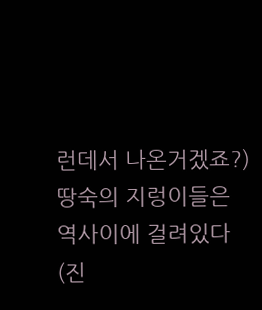런데서 나온거겠죠?)
땅숙의 지렁이들은 역사이에 걸려있다
(진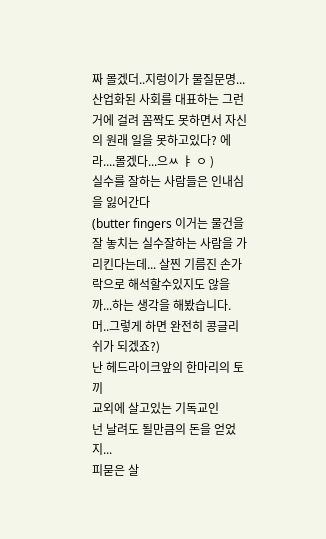짜 몰겠더..지렁이가 물질문명...산업화된 사회를 대표하는 그런거에 걸려 꼼짝도 못하면서 자신의 원래 일을 못하고있다? 에라....몰겠다...으ㅆ ㅑ ㅇ )
실수를 잘하는 사람들은 인내심을 잃어간다
(butter fingers 이거는 물건을 잘 놓치는 실수잘하는 사람을 가리킨다는데... 살찐 기름진 손가락으로 해석할수있지도 않을까...하는 생각을 해봤습니다. 머..그렇게 하면 완전히 콩글리쉬가 되겠죠?)
난 헤드라이크앞의 한마리의 토끼
교외에 살고있는 기독교인
넌 날려도 될만큼의 돈을 얻었지...
피묻은 살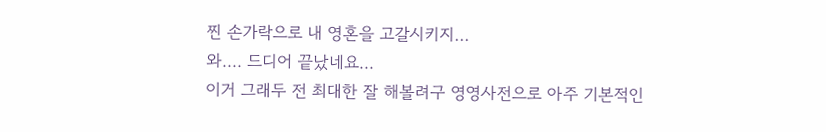찐 손가락으로 내 영혼을 고갈시키지...
와.... 드디어 끝났네요...
이거 그래두 전 최대한 잘 해볼려구 영영사전으로 아주 기본적인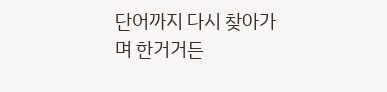단어까지 다시 찾아가며 한거거든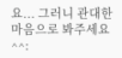요... 그러니 관대한 마음으로 봐주세요^^: